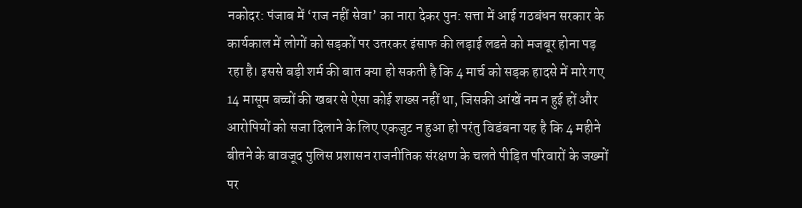नकोदर: पंजाब में ‘राज नहीं सेवा’ का नारा देकर पुन: सत्ता में आई गठबंधन सरकार के कार्यकाल में लोगों को सड़कों पर उतरकर इंसाफ की लड़ाई लडऩे को मजबूर होना पड़ रहा है। इससे बड़ी शर्म की बात क्या हो सकती है कि 4 मार्च को सड़क हादसे में मारे गए 14 मासूम बच्चों की खबर से ऐसा कोई शख्स नहीं था, जिसकी आंखें नम न हुई हों और आरोपियों को सजा दिलाने के लिए एकजुट न हुआ हो परंतु विडंबना यह है कि 4 महीने बीतने के बावजूद पुलिस प्रशासन राजनीतिक संरक्षण के चलते पीड़ित परिवारों के जख्मों पर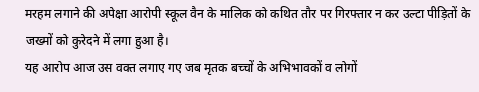मरहम लगाने की अपेक्षा आरोपी स्कूल वैन के मालिक को कथित तौर पर गिरफ्तार न कर उल्टा पीड़ितों के जख्मों को कुरेदने में लगा हुआ है।
यह आरोप आज उस वक्त लगाए गए जब मृतक बच्चों के अभिभावकों व लोगों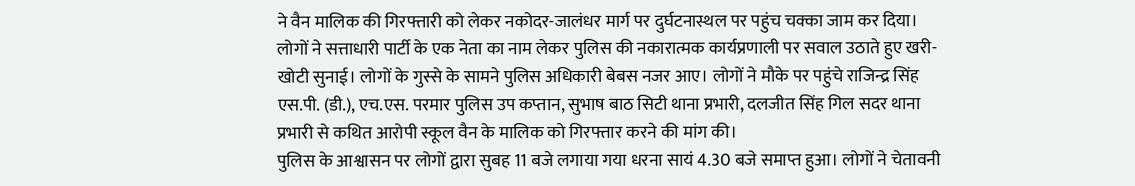ने वैन मालिक की गिरफ्तारी को लेकर नकोदर-जालंधर मार्ग पर दुर्घटनास्थल पर पहुंच चक्का जाम कर दिया। लोगों ने सत्ताधारी पार्टी के एक नेता का नाम लेकर पुलिस की नकारात्मक कार्यप्रणाली पर सवाल उठाते हुए खरी-खोटी सुनाई। लोगों के गुस्से के सामने पुलिस अधिकारी बेबस नजर आए। लोगों ने मौके पर पहुंचे राजिन्द्र सिंह एस.पी. (डी.), एच.एस. परमार पुलिस उप कप्तान, सुभाष बाठ सिटी थाना प्रभारी, दलजीत सिंह गिल सदर थाना प्रभारी से कथित आरोपी स्कूल वैन के मालिक को गिरफ्तार करने की मांग की।
पुलिस के आश्वासन पर लोगों द्वारा सुबह 11 बजे लगाया गया धरना सायं 4.30 बजे समाप्त हुआ। लोगों ने चेतावनी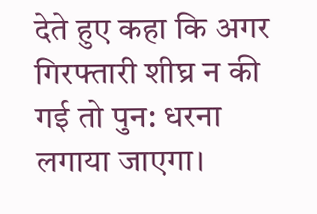देते हुए कहा कि अगर गिरफ्तारी शीघ्र न की गई तो पुन: धरना लगाया जाएगा।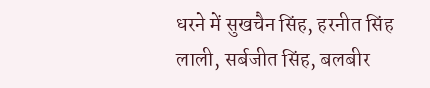धरने में सुखचैन सिंह, हरनीत सिंह लाली, सर्बजीत सिंह, बलबीर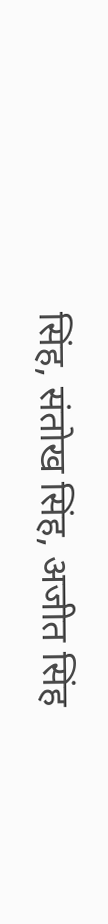सिंह, संतोख सिंह, अजीत सिंह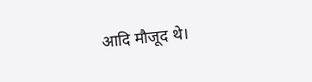आदि मौजूद थे।